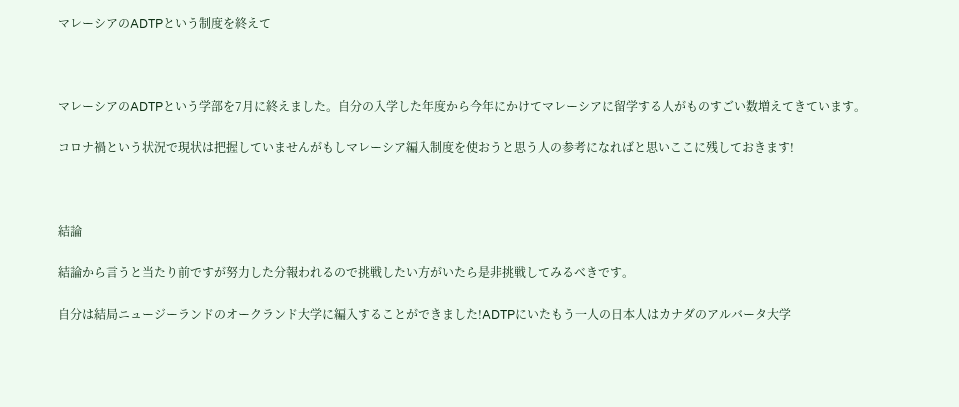マレーシアのADTPという制度を終えて



マレーシアのADTPという学部を7月に終えました。自分の入学した年度から今年にかけてマレーシアに留学する人がものすごい数増えてきています。

コロナ禍という状況で現状は把握していませんがもしマレーシア編入制度を使おうと思う人の参考になればと思いここに残しておきます!



結論

結論から言うと当たり前ですが努力した分報われるので挑戦したい方がいたら是非挑戦してみるべきです。

自分は結局ニュージーランドのオークランド大学に編入することができました!ADTPにいたもう一人の日本人はカナダのアルバータ大学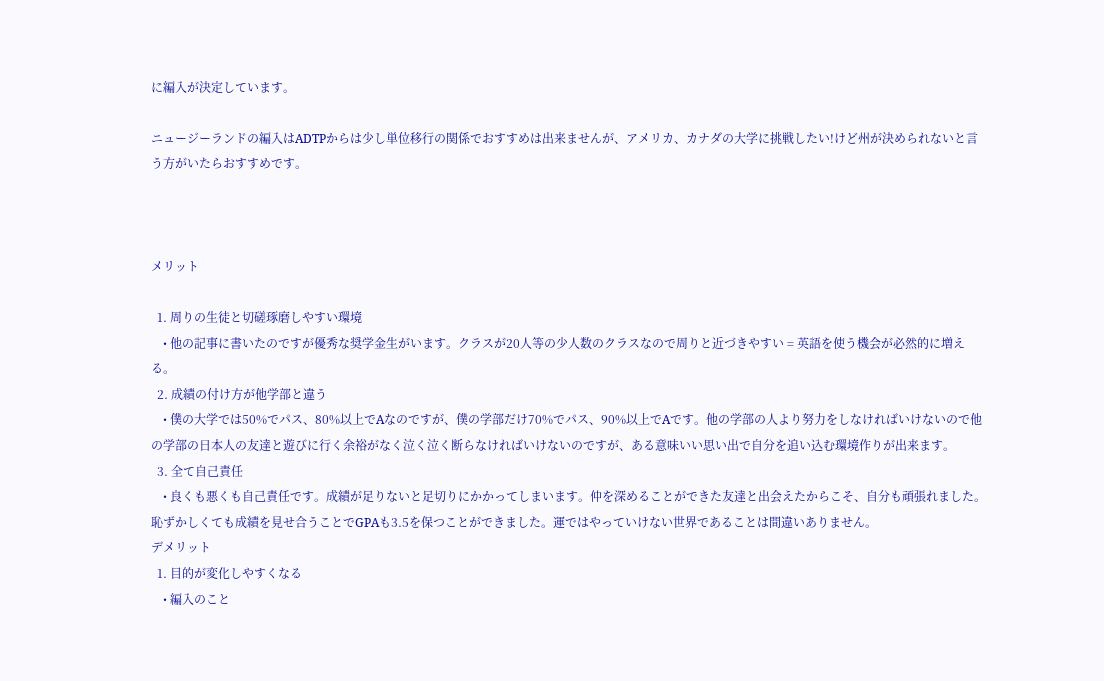に編入が決定しています。

ニュージーランドの編入はADTPからは少し単位移行の関係でおすすめは出来ませんが、アメリカ、カナダの大学に挑戦したい!けど州が決められないと言う方がいたらおすすめです。



メリット

  1. 周りの生徒と切磋琢磨しやすい環境
    • 他の記事に書いたのですが優秀な奨学金生がいます。クラスが20人等の少人数のクラスなので周りと近づきやすい = 英語を使う機会が必然的に増える。
  2. 成績の付け方が他学部と違う
    • 僕の大学では50%でパス、80%以上でAなのですが、僕の学部だけ70%でパス、90%以上でAです。他の学部の人より努力をしなければいけないので他の学部の日本人の友達と遊びに行く余裕がなく泣く泣く断らなければいけないのですが、ある意味いい思い出で自分を追い込む環境作りが出来ます。
  3. 全て自己責任
    • 良くも悪くも自己責任です。成績が足りないと足切りにかかってしまいます。仲を深めることができた友達と出会えたからこそ、自分も頑張れました。恥ずかしくても成績を見せ合うことでGPAも3.5を保つことができました。運ではやっていけない世界であることは間違いありません。
デメリット
  1. 目的が変化しやすくなる
    • 編入のこと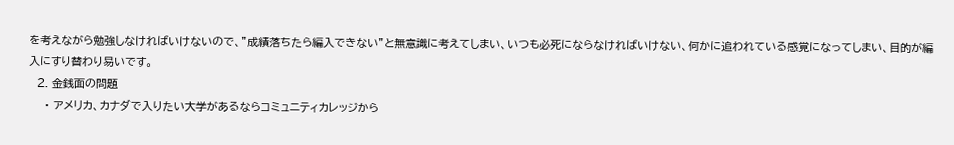を考えながら勉強しなければいけないので、”成績落ちたら編入できない”と無意識に考えてしまい、いつも必死にならなければいけない、何かに追われている感覚になってしまい、目的が編入にすり替わり易いです。
  2. 金銭面の問題
    • アメリカ、カナダで入りたい大学があるならコミュニティカレッジから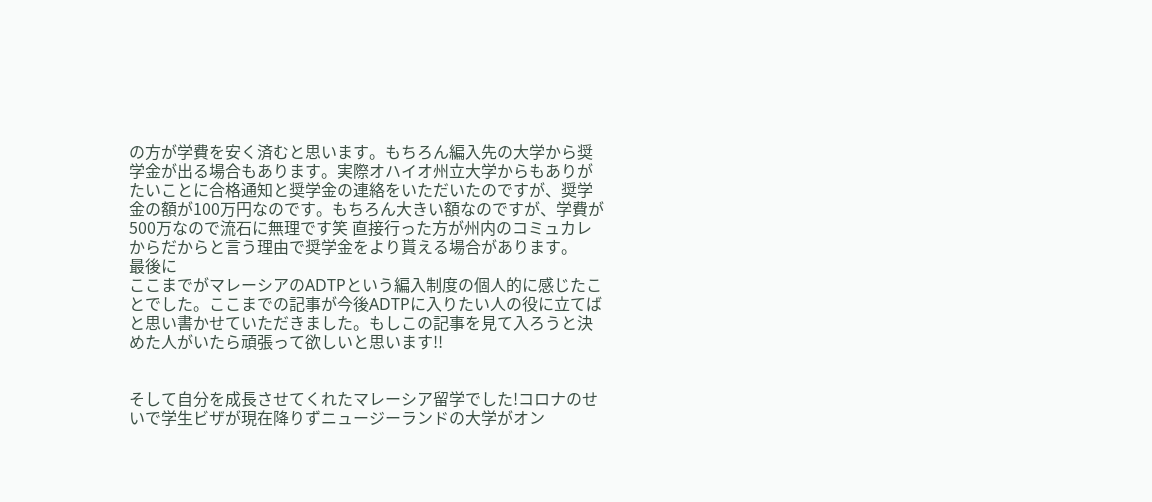の方が学費を安く済むと思います。もちろん編入先の大学から奨学金が出る場合もあります。実際オハイオ州立大学からもありがたいことに合格通知と奨学金の連絡をいただいたのですが、奨学金の額が100万円なのです。もちろん大きい額なのですが、学費が500万なので流石に無理です笑 直接行った方が州内のコミュカレからだからと言う理由で奨学金をより貰える場合があります。
最後に
ここまでがマレーシアのADTPという編入制度の個人的に感じたことでした。ここまでの記事が今後ADTPに入りたい人の役に立てばと思い書かせていただきました。もしこの記事を見て入ろうと決めた人がいたら頑張って欲しいと思います!!


そして自分を成長させてくれたマレーシア留学でした!コロナのせいで学生ビザが現在降りずニュージーランドの大学がオン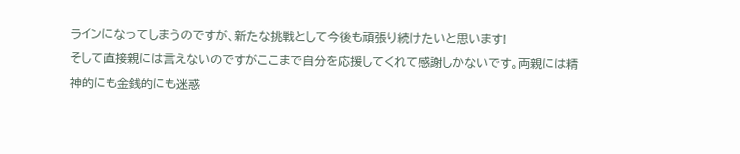ラインになってしまうのですが、新たな挑戦として今後も頑張り続けたいと思います!
そして直接親には言えないのですがここまで自分を応援してくれて感謝しかないです。両親には精神的にも金銭的にも迷惑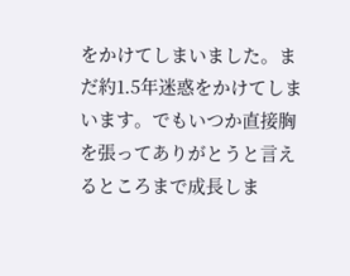をかけてしまいました。まだ約1.5年迷惑をかけてしまいます。でもいつか直接胸を張ってありがとうと言えるところまで成長しま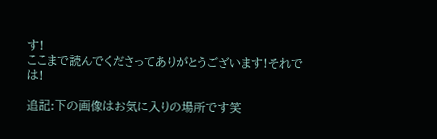す!
ここまで読んでくださってありがとうございます!それでは!

追記:下の画像はお気に入りの場所です笑